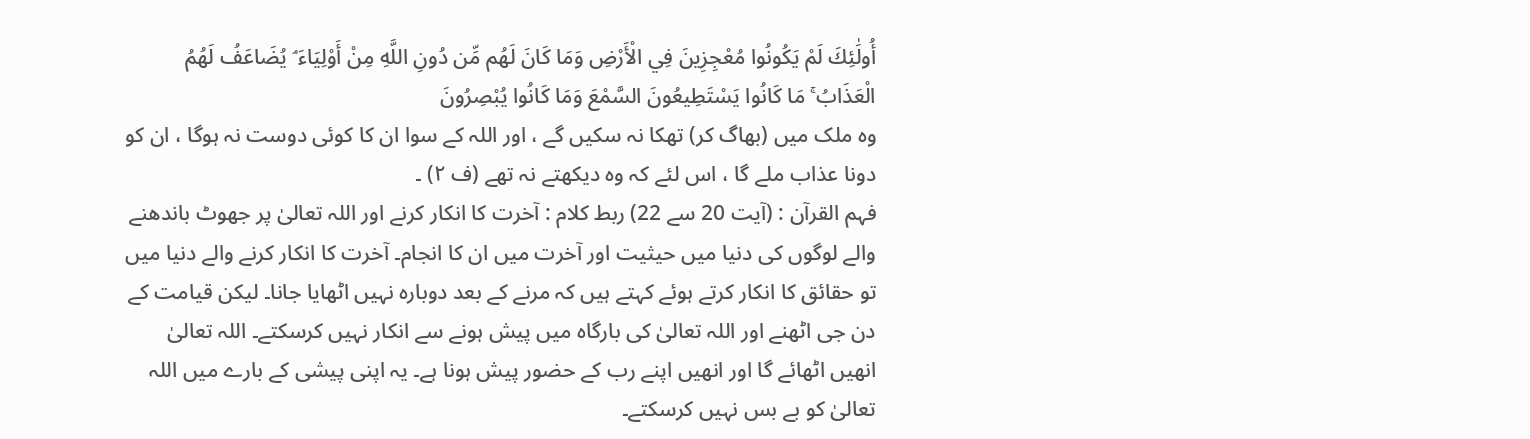أُولَٰئِكَ لَمْ يَكُونُوا مُعْجِزِينَ فِي الْأَرْضِ وَمَا كَانَ لَهُم مِّن دُونِ اللَّهِ مِنْ أَوْلِيَاءَ ۘ يُضَاعَفُ لَهُمُ الْعَذَابُ ۚ مَا كَانُوا يَسْتَطِيعُونَ السَّمْعَ وَمَا كَانُوا يُبْصِرُونَ
وہ ملک میں (بھاگ کر) تھکا نہ سکیں گے ، اور اللہ کے سوا ان کا کوئی دوست نہ ہوگا ، ان کو دونا عذاب ملے گا ، اس لئے کہ وہ دیکھتے نہ تھے (ف ٢) ۔
فہم القرآن : (آیت 20 سے 22) ربط کلام : آخرت کا انکار کرنے اور اللہ تعالیٰ پر جھوٹ باندھنے والے لوگوں کی دنیا میں حیثیت اور آخرت میں ان کا انجام۔ آخرت کا انکار کرنے والے دنیا میں تو حقائق کا انکار کرتے ہوئے کہتے ہیں کہ مرنے کے بعد دوبارہ نہیں اٹھایا جانا۔ لیکن قیامت کے دن جی اٹھنے اور اللہ تعالیٰ کی بارگاہ میں پیش ہونے سے انکار نہیں کرسکتے۔ اللہ تعالیٰ انھیں اٹھائے گا اور انھیں اپنے رب کے حضور پیش ہونا ہے۔ یہ اپنی پیشی کے بارے میں اللہ تعالیٰ کو بے بس نہیں کرسکتے۔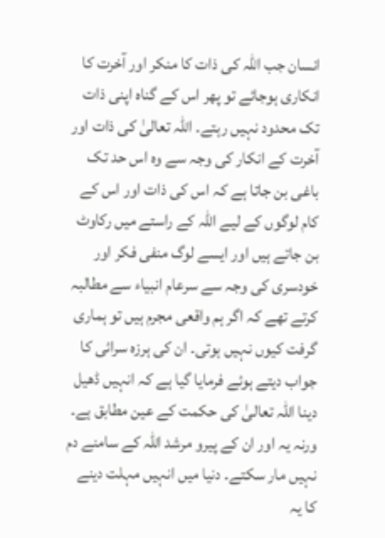انسان جب اللہ کی ذات کا منکر اور آخرت کا انکاری ہوجائے تو پھر اس کے گناہ اپنی ذات تک محدود نہیں رہتے۔ اللہ تعالیٰ کی ذات اور آخرت کے انکار کی وجہ سے وہ اس حد تک باغی بن جاتا ہے کہ اس کی ذات اور اس کے کام لوگوں کے لیے اللہ کے راستے میں رکاوٹ بن جاتے ہیں اور ایسے لوگ منفی فکر اور خودسری کی وجہ سے سرعام انبیاء سے مطالبہ کرتے تھے کہ اگر ہم واقعی مجرم ہیں تو ہماری گرفت کیوں نہیں ہوتی۔ ان کی ہرزہ سرائی کا جواب دیتے ہوئے فرمایا گیا ہے کہ انہیں ڈھیل دینا اللہ تعالیٰ کی حکمت کے عین مطابق ہے۔ ورنہ یہ اور ان کے پیرو مرشد اللہ کے سامنے دم نہیں مار سکتے۔ دنیا میں انہیں مہلت دینے کا یہ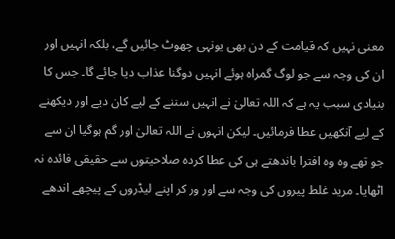معنی نہیں کہ قیامت کے دن بھی یونہی چھوٹ جائیں گے، بلکہ انہیں اور ان کی وجہ سے جو لوگ گمراہ ہوئے انہیں دوگنا عذاب دیا جائے گا۔ جس کا بنیادی سبب یہ ہے کہ اللہ تعالیٰ نے انہیں سننے کے لیے کان دیے اور دیکھنے کے لیے آنکھیں عطا فرمائیں۔ لیکن انہوں نے اللہ تعالیٰ اور گم ہوگیا ان سے جو تھے وہ وہ افترا باندھتے ہی کی عطا کردہ صلاحیتوں سے حقیقی فائدہ نہ اٹھایا۔ مرید غلط پیروں کی وجہ سے اور ور کر اپنے لیڈروں کے پیچھے اندھے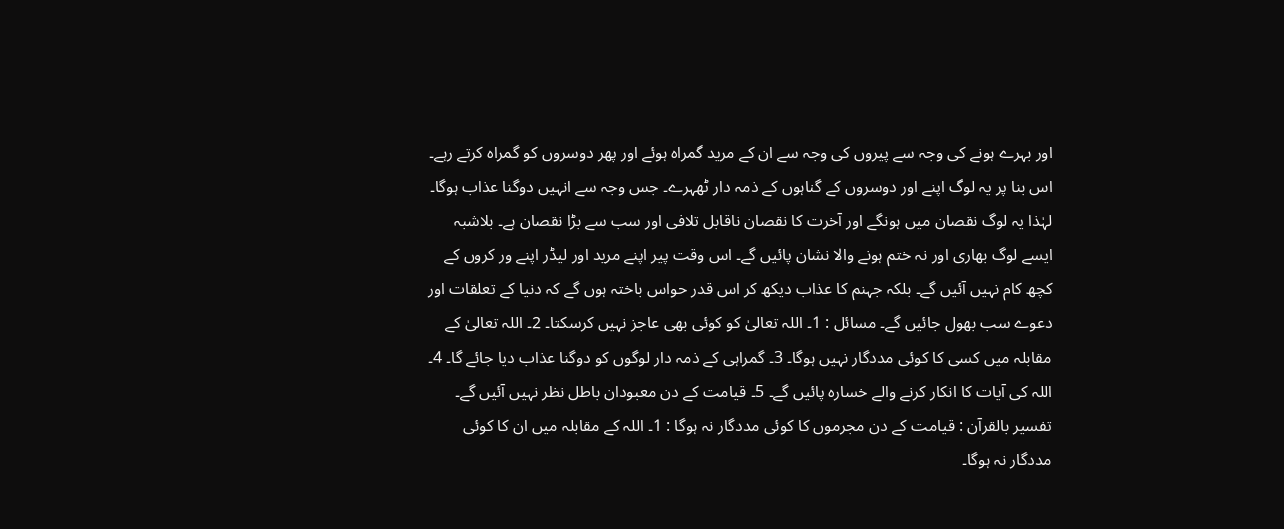اور بہرے ہونے کی وجہ سے پیروں کی وجہ سے ان کے مرید گمراہ ہوئے اور پھر دوسروں کو گمراہ کرتے رہے۔ اس بنا پر یہ لوگ اپنے اور دوسروں کے گناہوں کے ذمہ دار ٹھہرے۔ جس وجہ سے انہیں دوگنا عذاب ہوگا۔ لہٰذا یہ لوگ نقصان میں ہونگے اور آخرت کا نقصان ناقابل تلافی اور سب سے بڑا نقصان ہے۔ بلاشبہ ایسے لوگ بھاری اور نہ ختم ہونے والا نشان پائیں گے۔ اس وقت پیر اپنے مرید اور لیڈر اپنے ور کروں کے کچھ کام نہیں آئیں گے۔ بلکہ جہنم کا عذاب دیکھ کر اس قدر حواس باختہ ہوں گے کہ دنیا کے تعلقات اور دعوے سب بھول جائیں گے۔ مسائل : 1۔ اللہ تعالیٰ کو کوئی بھی عاجز نہیں کرسکتا۔ 2۔ اللہ تعالیٰ کے مقابلہ میں کسی کا کوئی مددگار نہیں ہوگا۔ 3۔ گمراہی کے ذمہ دار لوگوں کو دوگنا عذاب دیا جائے گا۔ 4۔ اللہ کی آیات کا انکار کرنے والے خسارہ پائیں گے۔ 5۔ قیامت کے دن معبودان باطل نظر نہیں آئیں گے۔ تفسیر بالقرآن : قیامت کے دن مجرموں کا کوئی مددگار نہ ہوگا : 1۔ اللہ کے مقابلہ میں ان کا کوئی مددگار نہ ہوگا۔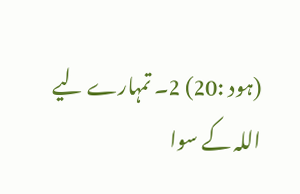(ہود :20) 2۔ تمہارے لیے اللہ کے سوا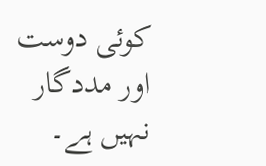کوئی دوست اور مددگار نہیں ہے۔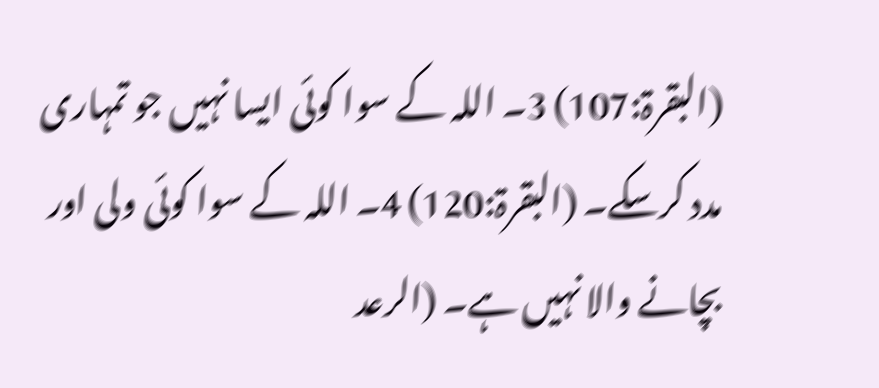(البقرۃ:107) 3۔ اللہ کے سوا کوئی ایسا نہیں جو تمہاری مدد کرسکے۔ (البقرۃ:120) 4۔ اللہ کے سوا کوئی ولی اور بچانے والا نہیں ہے۔ (الرعد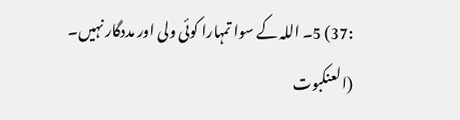:37) 5۔ اللہ کے سوا تمہارا کوئی ولی اور مددگار نہیں۔ (العنکبوت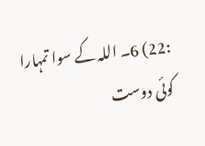:22) 6۔ اللہ کے سوا تمہارا کوئی دوست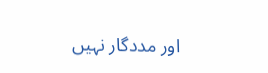اور مددگار نہیں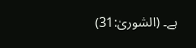ہے۔ (الشوریٰ:31)